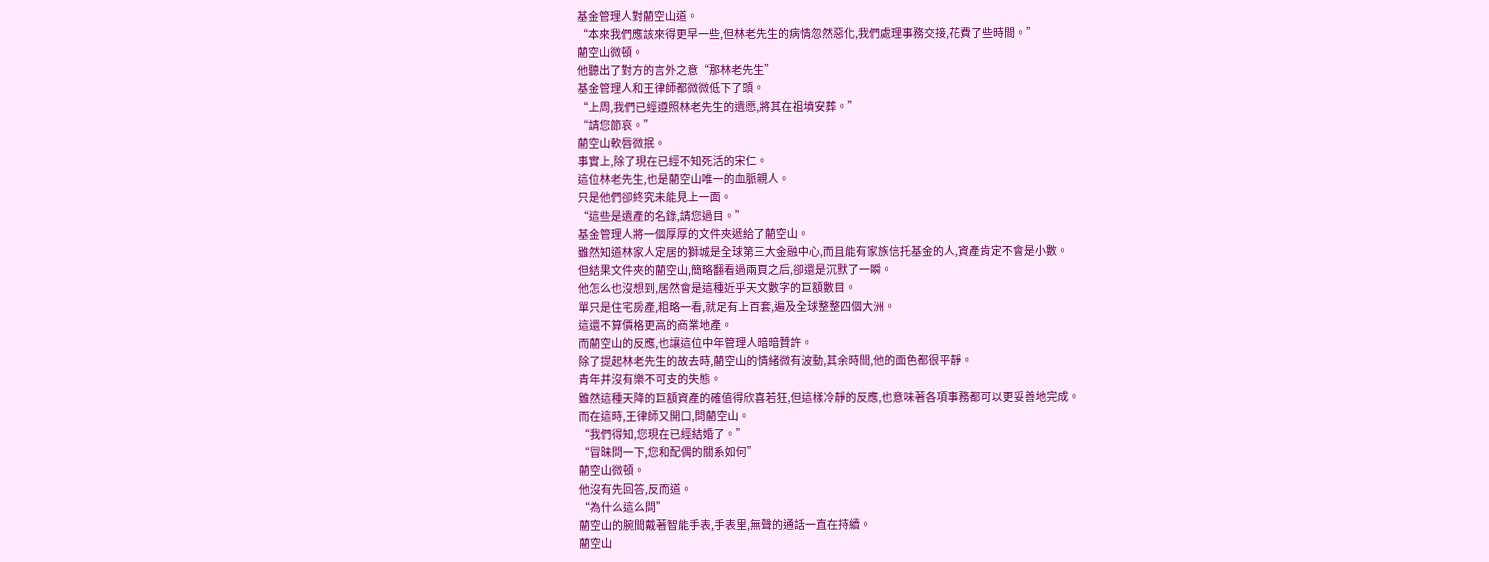基金管理人對藺空山道。
“本來我們應該來得更早一些,但林老先生的病情忽然惡化,我們處理事務交接,花費了些時間。”
藺空山微頓。
他聽出了對方的言外之意“那林老先生”
基金管理人和王律師都微微低下了頭。
“上周,我們已經遵照林老先生的遺愿,將其在祖墳安葬。”
“請您節哀。”
藺空山軟唇微抿。
事實上,除了現在已經不知死活的宋仁。
這位林老先生,也是藺空山唯一的血脈親人。
只是他們卻終究未能見上一面。
“這些是遺產的名錄,請您過目。”
基金管理人將一個厚厚的文件夾遞給了藺空山。
雖然知道林家人定居的獅城是全球第三大金融中心,而且能有家族信托基金的人,資產肯定不會是小數。
但結果文件夾的藺空山,簡略翻看過兩頁之后,卻還是沉默了一瞬。
他怎么也沒想到,居然會是這種近乎天文數字的巨額數目。
單只是住宅房產,粗略一看,就足有上百套,遍及全球整整四個大洲。
這還不算價格更高的商業地產。
而藺空山的反應,也讓這位中年管理人暗暗贊許。
除了提起林老先生的故去時,藺空山的情緒微有波動,其余時間,他的面色都很平靜。
青年并沒有樂不可支的失態。
雖然這種天降的巨額資產的確值得欣喜若狂,但這樣冷靜的反應,也意味著各項事務都可以更妥善地完成。
而在這時,王律師又開口,問藺空山。
“我們得知,您現在已經結婚了。”
“冒昧問一下,您和配偶的關系如何”
藺空山微頓。
他沒有先回答,反而道。
“為什么這么問”
藺空山的腕間戴著智能手表,手表里,無聲的通話一直在持續。
藺空山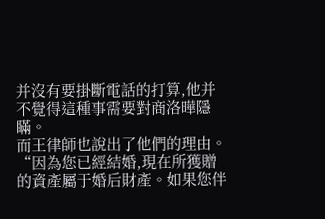并沒有要掛斷電話的打算,他并不覺得這種事需要對商洛曄隱瞞。
而王律師也說出了他們的理由。
“因為您已經結婚,現在所獲贈的資產屬于婚后財產。如果您伴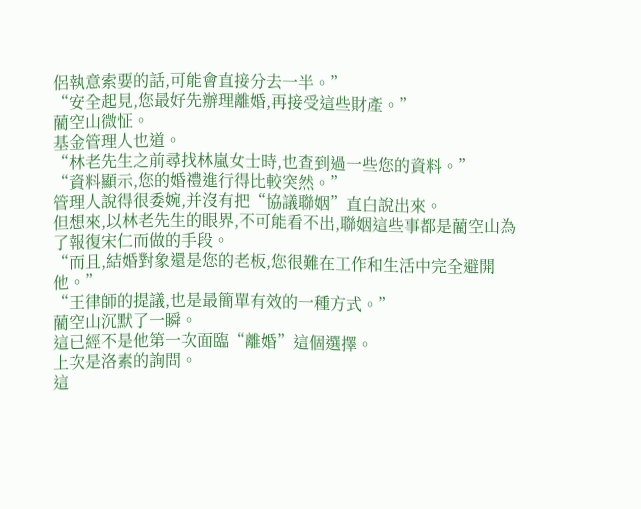侶執意索要的話,可能會直接分去一半。”
“安全起見,您最好先辦理離婚,再接受這些財產。”
藺空山微怔。
基金管理人也道。
“林老先生之前尋找林嵐女士時,也查到過一些您的資料。”
“資料顯示,您的婚禮進行得比較突然。”
管理人說得很委婉,并沒有把“協議聯姻”直白說出來。
但想來,以林老先生的眼界,不可能看不出,聯姻這些事都是藺空山為了報復宋仁而做的手段。
“而且,結婚對象還是您的老板,您很難在工作和生活中完全避開他。”
“王律師的提議,也是最簡單有效的一種方式。”
藺空山沉默了一瞬。
這已經不是他第一次面臨“離婚”這個選擇。
上次是洛素的詢問。
這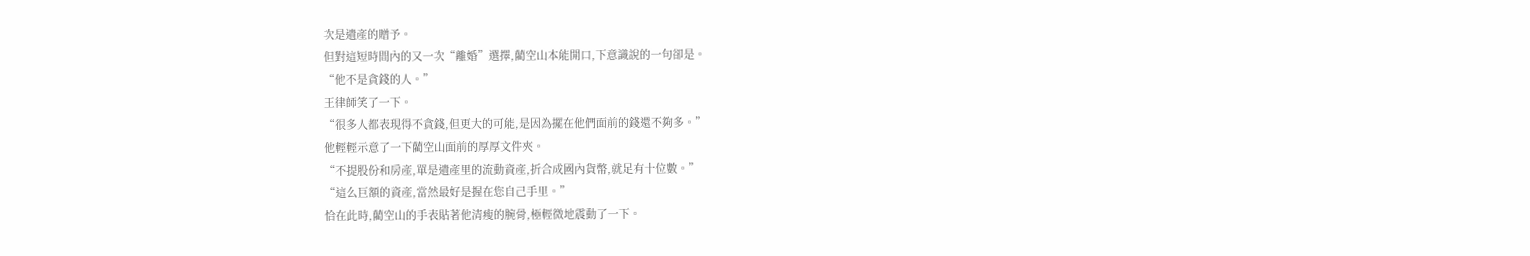次是遺產的贈予。
但對這短時間內的又一次“離婚”選擇,藺空山本能開口,下意識說的一句卻是。
“他不是貪錢的人。”
王律師笑了一下。
“很多人都表現得不貪錢,但更大的可能,是因為擺在他們面前的錢還不夠多。”
他輕輕示意了一下藺空山面前的厚厚文件夾。
“不提股份和房產,單是遺產里的流動資產,折合成國內貨幣,就足有十位數。”
“這么巨額的資產,當然最好是握在您自己手里。”
恰在此時,藺空山的手表貼著他清瘦的腕骨,極輕微地震動了一下。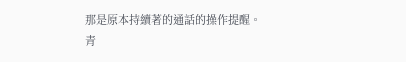那是原本持續著的通話的操作提醒。
青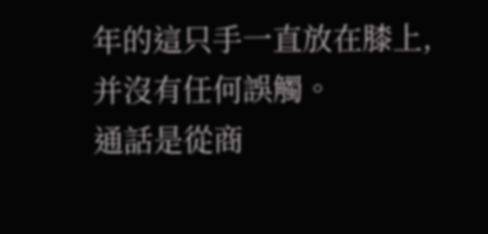年的這只手一直放在膝上,并沒有任何誤觸。
通話是從商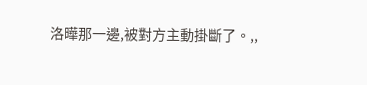洛曄那一邊,被對方主動掛斷了。,,